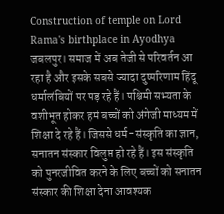Construction of temple on Lord Rama's birthplace in Ayodhya
जबलपुर। समाज में अब तेजी से परिवर्तन आ रहा है और इसके सबसे ज्यादा दुष्परिणाम हिंदू धर्मालंबियों पर पड़ रहे हैं। पश्चिमी सभ्यता के वशीभूत होकर हमं बच्चों को अंगेजी माध्यम में शिक्षा दे रहे हैं। जिससे धर्म-संस्कृति का ज्ञान, सनातन संस्कार विलुप्त हो रहे हैं। इस संस्कृति को पुनरजीवित करने के लिए बच्चों को सनातन संस्कार की शिक्षा देना आवश्यक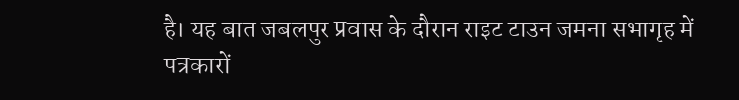है। यह बात जबलपुर प्रवास के दौरान राइट टाउन जमना सभागृह में पत्रकारों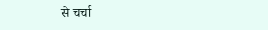से चर्चा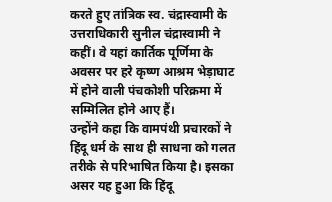करते हुए तांत्रिक स्व. चंद्रास्वामी के उत्तराधिकारी सुनील चंद्रास्वामी ने कहीं। वे यहां कार्तिक पूर्णिमा के अवसर पर हरे कृष्ण आश्रम भेड़ाघाट में होने वाली पंचकोशी परिक्रमा में सम्मिलित होने आए हैं।
उन्होंने कहा कि वामपंथी प्रचारकों ने हिंदू धर्म के साथ ही साधना को गलत तरीके से परिभाषित किया है। इसका असर यह हुआ कि हिंदू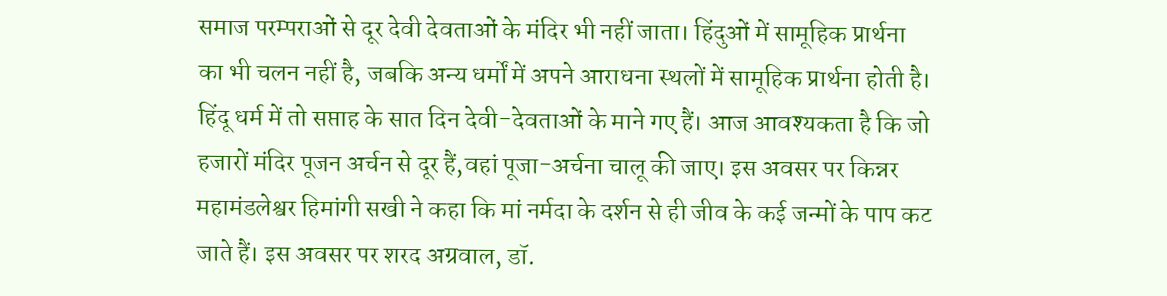समाज परम्पराओं से दूर देवी देवताओं के मंदिर भी नहीं जाता। हिंदुओं में सामूहिक प्रार्थना का भी चलन नहीं है, जबकि अन्य धर्मों में अपने आराधना स्थलों में सामूहिक प्रार्थना होती है। हिंदू धर्म में तो सप्ताह के सात दिन देवी-देवताओं के माने गए हैं। आज आवश्यकता है कि जो हजारों मंदिर पूजन अर्चन से दूर हैं,वहां पूजा-अर्चना चालू की जाए। इस अवसर पर किन्नर महामंडलेश्वर हिमांगी सखी ने कहा कि मां नर्मदा के दर्शन से ही जीव के कई जन्मों के पाप कट जाते हैं। इस अवसर पर शरद अग्रवाल, डॉ.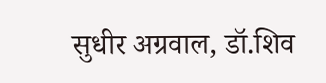सुधीर अग्रवाल, डॉ.शिव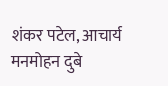शंकर पटेल, आचार्य मनमोहन दुबे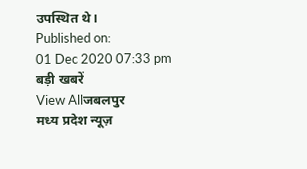उपस्थित थे।
Published on:
01 Dec 2020 07:33 pm
बड़ी खबरें
View Allजबलपुर
मध्य प्रदेश न्यूज़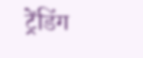ट्रेंडिंग